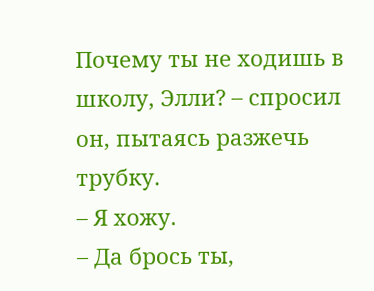Почему ты не ходишь в школу, Элли? – спросил он, пытаясь разжечь трубку.
– Я хожу.
– Да брось ты,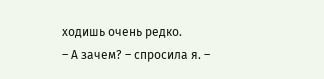ходишь очень редко.
– А зачем? – спросила я. –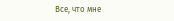Все, что мне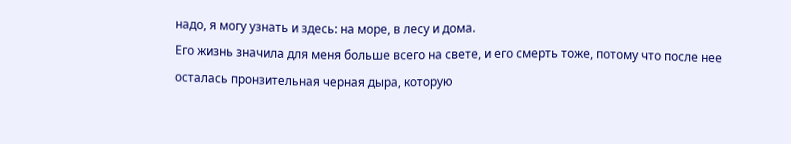надо, я могу узнать и здесь: на море, в лесу и дома.
Его жизнь значила для меня больше всего на свете, и его смерть тоже, потому что после нее осталась пронзительная черная дыра, которую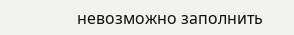невозможно заполнить